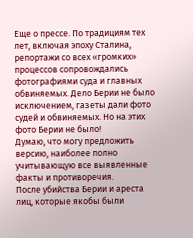Еще о прессе. По традициям тех лет, включая эпоху Сталина, репортажи со всех «громких» процессов сопровождались фотографиями суда и главных обвиняемых. Дело Берии не было исключением, газеты дали фото судей и обвиняемых. Но на этих фото Берии не было!
Думаю, что могу предложить версию, наиболее полно учитывающую все выявленные факты и противоречия.
После убийства Берии и ареста лиц, которые якобы были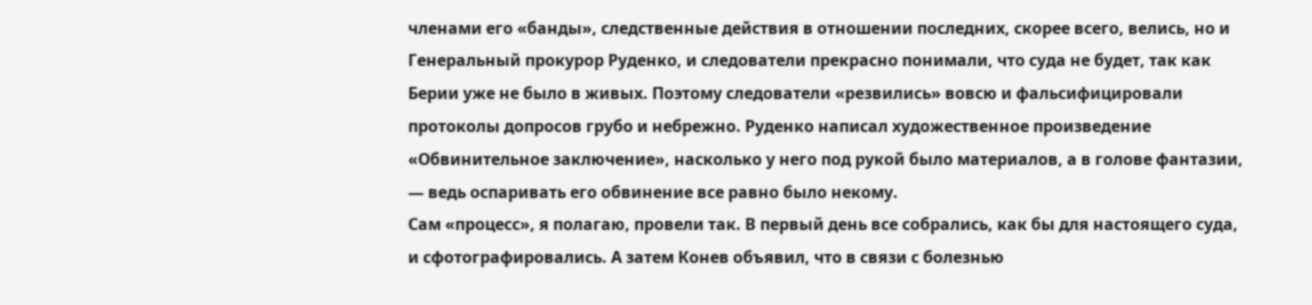членами его «банды», следственные действия в отношении последних, скорее всего, велись, но и Генеральный прокурор Руденко, и следователи прекрасно понимали, что суда не будет, так как Берии уже не было в живых. Поэтому следователи «резвились» вовсю и фальсифицировали протоколы допросов грубо и небрежно. Руденко написал художественное произведение «Обвинительное заключение», насколько у него под рукой было материалов, а в голове фантазии, — ведь оспаривать его обвинение все равно было некому.
Сам «процесс», я полагаю, провели так. В первый день все собрались, как бы для настоящего суда, и сфотографировались. А затем Конев объявил, что в связи с болезнью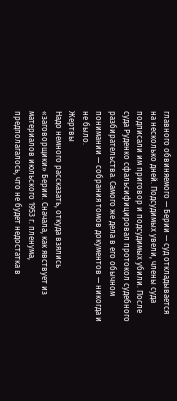главного обвиняемого — Берии — суд откладывается на несколько дней. Подсудимых увели, члены суда подписали им приговор и подсудимых убили. После суда Руденко сфальсифицировал протокол судебного разбирательства. Самого же дела в его обычном понимании — собрания томов документов — никогда и не было.
Жертвы
Надо немного рассказать, откуда взялись «заговорщики» Берии. Сначала, как явствует из материалов июльского 1953 г. пленума, предполагалось, что не будет недостатка в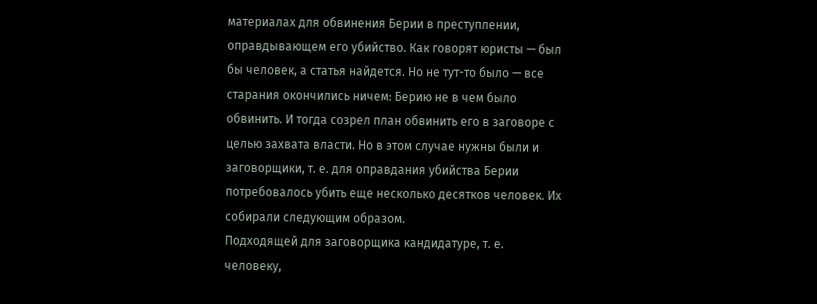материалах для обвинения Берии в преступлении, оправдывающем его убийство. Как говорят юристы — был бы человек, а статья найдется. Но не тут-то было — все старания окончились ничем: Берию не в чем было обвинить. И тогда созрел план обвинить его в заговоре с целью захвата власти. Но в этом случае нужны были и заговорщики, т. е. для оправдания убийства Берии потребовалось убить еще несколько десятков человек. Их собирали следующим образом.
Подходящей для заговорщика кандидатуре, т. е. человеку,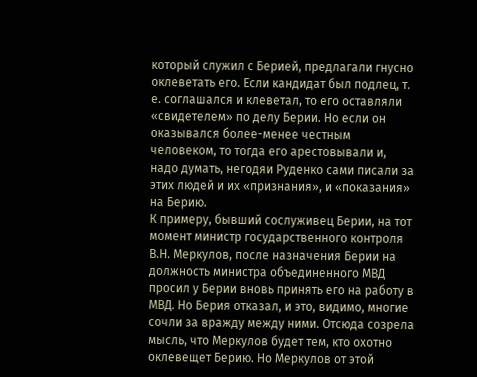который служил с Берией, предлагали гнусно оклеветать его. Если кандидат был подлец, т. е. соглашался и клеветал, то его оставляли «свидетелем» по делу Берии. Но если он оказывался более-менее честным человеком, то тогда его арестовывали и, надо думать, негодяи Руденко сами писали за этих людей и их «признания», и «показания» на Берию.
К примеру, бывший сослуживец Берии, на тот момент министр государственного контроля В.Н. Меркулов, после назначения Берии на должность министра объединенного МВД просил у Берии вновь принять его на работу в МВД. Но Берия отказал, и это, видимо, многие сочли за вражду между ними. Отсюда созрела мысль, что Меркулов будет тем, кто охотно оклевещет Берию. Но Меркулов от этой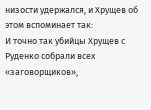низости удержался, и Хрущев об этом вспоминает так:
И точно так убийцы Хрущев с Руденко собрали всех «заговорщиков»,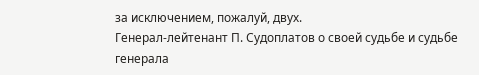за исключением, пожалуй, двух.
Генерал-лейтенант П. Судоплатов о своей судьбе и судьбе генерала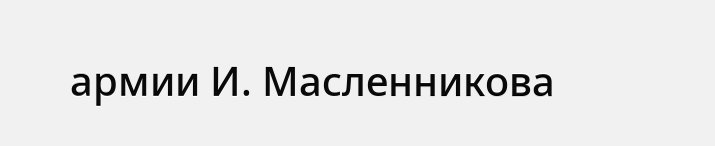армии И. Масленникова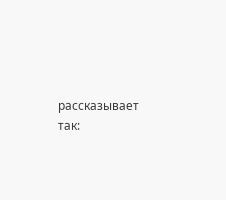рассказывает так: